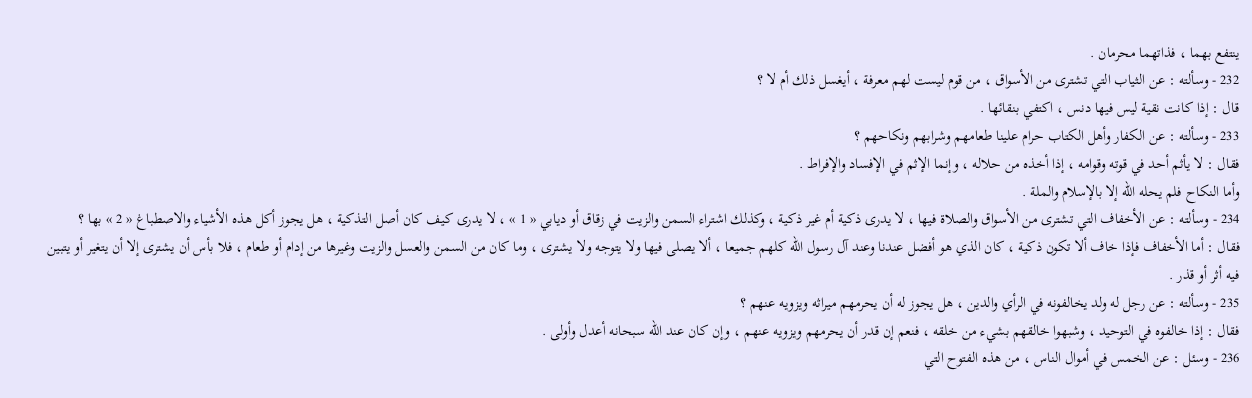ينتفع بهما ، فذاتهما محرمان .
232 - وسألته : عن الثياب التي تشترى من الأسواق ، من قوم ليست لهم معرفة ، أيغسل ذلك أم لا ؟
قال : إذا كانت نقية ليس فيها دنس ، اكتفي بنقائها .
233 - وسألته : عن الكفار وأهل الكتاب حرام علينا طعامهم وشرابهم ونكاحهم ؟
فقال : لا يأثم أحد في قوته وقوامه ، إذا أخذه من حلاله ، وإنما الإثم في الإفساد والإفراط .
وأما النكاح فلم يحله اللّه إلا بالإسلام والملة .
234 - وسألته : عن الأخفاف التي تشترى من الأسواق والصلاة فيها ، لا يدرى ذكية أم غير ذكية ، وكذلك اشتراء السمن والزيت في زقاق أو ديابي « 1 » ، لا يدرى كيف كان أصل التذكية ، هل يجوز أكل هذه الأشياء والاصطباغ « 2 » بها ؟
فقال : أما الأخفاف فإذا خاف ألا تكون ذكية ، كان الذي هو أفضل عندنا وعند آل رسول اللّه كلهم جميعا ، ألا يصلى فيها ولا يتوجه ولا يشترى ، وما كان من السمن والعسل والزيت وغيرها من إدام أو طعام ، فلا بأس أن يشترى إلا أن يتغير أو يتبين فيه أثر أو قذر .
235 - وسألته : عن رجل له ولد يخالفونه في الرأي والدين ، هل يجوز له أن يحرمهم ميراثه ويزويه عنهم ؟
فقال : إذا خالفوه في التوحيد ، وشبهوا خالقهم بشيء من خلقه ، فنعم إن قدر أن يحرمهم ويزويه عنهم ، وإن كان عند اللّه سبحانه أعدل وأولى .
236 - وسئل : عن الخمس في أموال الناس ، من هذه الفتوح التي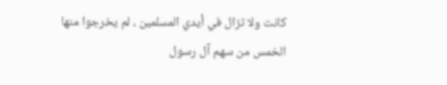كانت ولا تزال في أيدي المسلمين ، لم يخرجوا منها الخمس من سهم آل رسول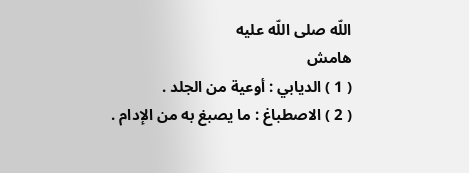اللّه صلى اللّه عليه
هامش
( 1 ) الديابي : أوعية من الجلد .
( 2 ) الاصطباغ : ما يصبغ به من الإدام .